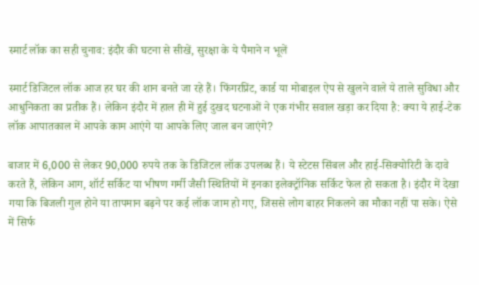स्मार्ट लॉक का सही चुनाव: इंदौर की घटना से सीखें, सुरक्षा के ये पैमाने न भूलें

स्मार्ट डिजिटल लॉक आज हर घर की शान बनते जा रहे हैं। फिंगरप्रिंट, कार्ड या मोबाइल ऐप से खुलने वाले ये ताले सुविधा और आधुनिकता का प्रतीक हैं। लेकिन इंदौर में हाल ही में हुई दुखद घटनाओं ने एक गंभीर सवाल खड़ा कर दिया है: क्या ये हाई-टेक लॉक आपातकाल में आपके काम आएंगे या आपके लिए जाल बन जाएंगे?

बाजार में 6,000 से लेकर 90,000 रुपये तक के डिजिटल लॉक उपलब्ध हैं। ये स्टेटस सिंबल और हाई-सिक्योरिटी के दावे करते हैं, लेकिन आग, शॉर्ट सर्किट या भीषण गर्मी जैसी स्थितियों में इनका इलेक्ट्रॉनिक सर्किट फेल हो सकता है। इंदौर में देखा गया कि बिजली गुल होने या तापमान बढ़ने पर कई लॉक जाम हो गए, जिससे लोग बाहर निकलने का मौका नहीं पा सके। ऐसे में सिर्फ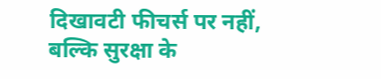दिखावटी फीचर्स पर नहीं, बल्कि सुरक्षा के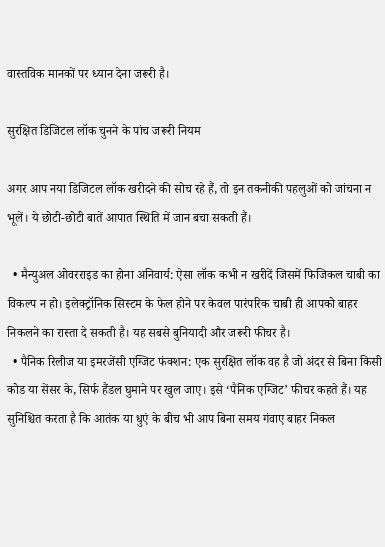वास्तविक मानकों पर ध्यान देना जरूरी है।

सुरक्षित डिजिटल लॉक चुनने के पांच जरूरी नियम

अगर आप नया डिजिटल लॉक खरीदने की सोच रहे हैं, तो इन तकनीकी पहलुओं को जांचना न भूलें। ये छोटी-छोटी बातें आपात स्थिति में जान बचा सकती हैं।

  • मैन्युअल ओवरराइड का होना अनिवार्य: ऐसा लॉक कभी न खरीदें जिसमें फिजिकल चाबी का विकल्प न हो। इलेक्ट्रॉनिक सिस्टम के फेल होने पर केवल पारंपरिक चाबी ही आपको बाहर निकलने का रास्ता दे सकती है। यह सबसे बुनियादी और जरूरी फीचर है।
  • पैनिक रिलीज या इमरजेंसी एग्जिट फंक्शन: एक सुरक्षित लॉक वह है जो अंदर से बिना किसी कोड या सेंसर के, सिर्फ हैंडल घुमाने पर खुल जाए। इसे ‘पैनिक एग्जिट’ फीचर कहते हैं। यह सुनिश्चित करता है कि आतंक या धुएं के बीच भी आप बिना समय गंवाए बाहर निकल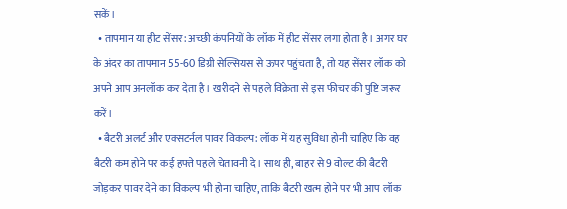सकें।
  • तापमान या हीट सेंसर: अच्छी कंपनियों के लॉक में हीट सेंसर लगा होता है। अगर घर के अंदर का तापमान 55-60 डिग्री सेल्सियस से ऊपर पहुंचता है, तो यह सेंसर लॉक को अपने आप अनलॉक कर देता है। खरीदने से पहले विक्रेता से इस फीचर की पुष्टि जरूर करें।
  • बैटरी अलर्ट और एक्सटर्नल पावर विकल्प: लॉक में यह सुविधा होनी चाहिए कि वह बैटरी कम होने पर कई हफ्ते पहले चेतावनी दे। साथ ही, बाहर से 9 वोल्ट की बैटरी जोड़कर पावर देने का विकल्प भी होना चाहिए, ताकि बैटरी खत्म होने पर भी आप लॉक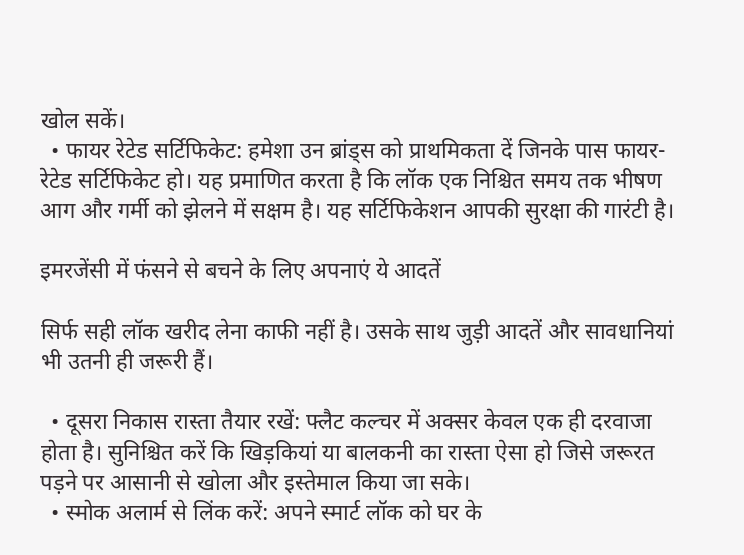खोल सकें।
  • फायर रेटेड सर्टिफिकेट: हमेशा उन ब्रांड्स को प्राथमिकता दें जिनके पास फायर-रेटेड सर्टिफिकेट हो। यह प्रमाणित करता है कि लॉक एक निश्चित समय तक भीषण आग और गर्मी को झेलने में सक्षम है। यह सर्टिफिकेशन आपकी सुरक्षा की गारंटी है।

इमरजेंसी में फंसने से बचने के लिए अपनाएं ये आदतें

सिर्फ सही लॉक खरीद लेना काफी नहीं है। उसके साथ जुड़ी आदतें और सावधानियां भी उतनी ही जरूरी हैं।

  • दूसरा निकास रास्ता तैयार रखें: फ्लैट कल्चर में अक्सर केवल एक ही दरवाजा होता है। सुनिश्चित करें कि खिड़कियां या बालकनी का रास्ता ऐसा हो जिसे जरूरत पड़ने पर आसानी से खोला और इस्तेमाल किया जा सके।
  • स्मोक अलार्म से लिंक करें: अपने स्मार्ट लॉक को घर के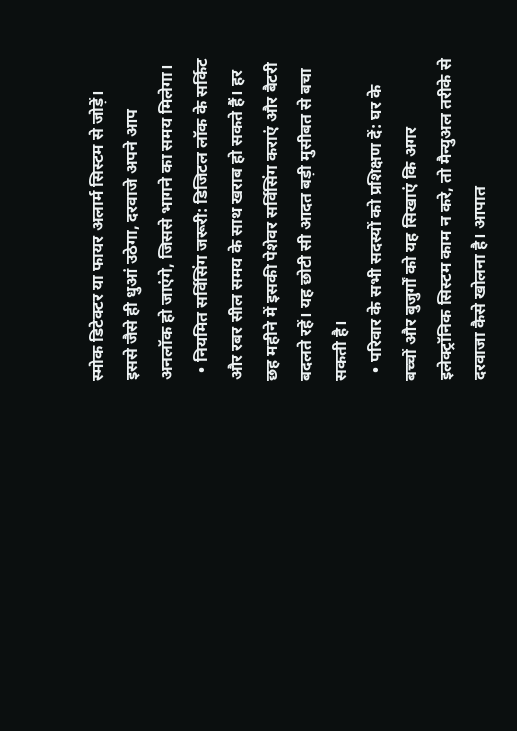स्मोक डिटेक्टर या फायर अलार्म सिस्टम से जोड़ें। इससे जैसे ही धुआं उठेगा, दरवाजे अपने आप अनलॉक हो जाएंगे, जिससे भागने का समय मिलेगा।
  • नियमित सर्विसिंग जरूरी: डिजिटल लॉक के सर्किट और रबर सील समय के साथ खराब हो सकते हैं। हर छह महीने में इसकी पेशेवर सर्विसिंग कराएं और बैटरी बदलते रहें। यह छोटी सी आदत बड़ी मुसीबत से बचा सकती है।
  • परिवार के सभी सदस्यों को प्रशिक्षण दें: घर के बच्चों और बुजुर्गों को यह सिखाएं कि अगर इलेक्ट्रॉनिक सिस्टम काम न करे, तो मैन्युअल तरीके से दरवाजा कैसे खोलना है। आपात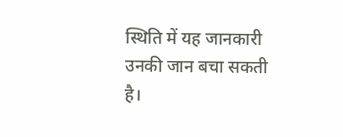स्थिति में यह जानकारी उनकी जान बचा सकती है।